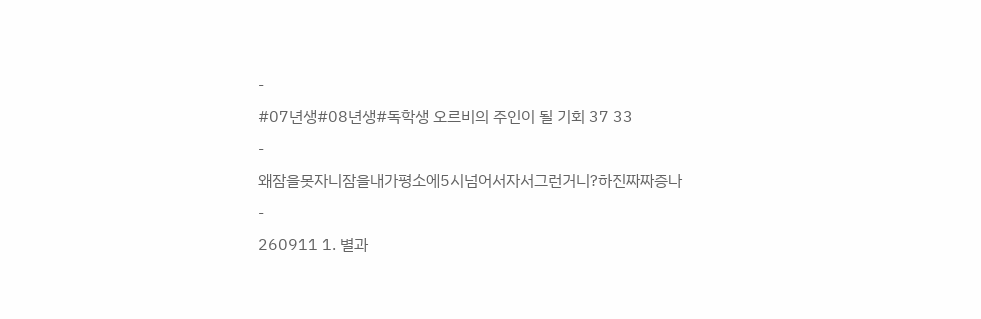-
#07년생#08년생#독학생 오르비의 주인이 될 기회 37 33
-
왜잠을못자니잠을내가평소에5시넘어서자서그런거니?하진짜짜증나
-
260911 1. 별과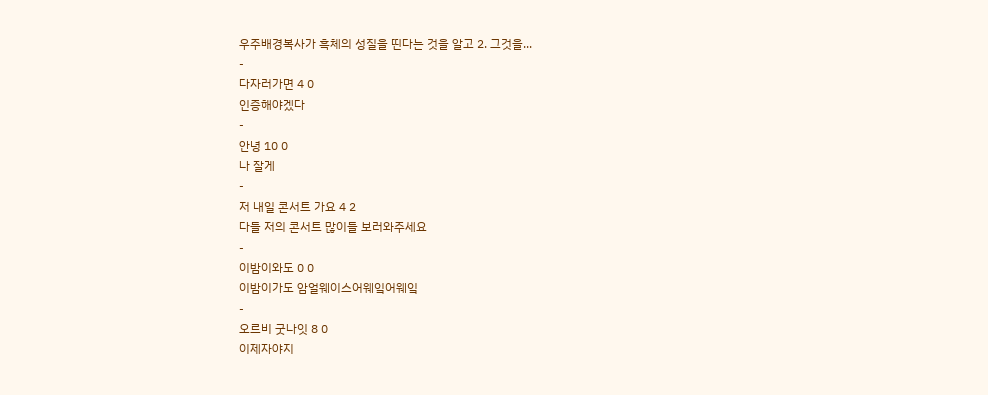우주배경복사가 흑체의 성질을 띤다는 것을 알고 2. 그것을...
-
다자러가면 4 0
인증해야겠다
-
안녕 10 0
나 잘게
-
저 내일 콘서트 가요 4 2
다들 저의 콘서트 많이들 보러와주세요
-
이밤이와도 0 0
이밤이가도 암얼웨이스어웨잌어웨잌
-
오르비 굿나잇 8 0
이제자야지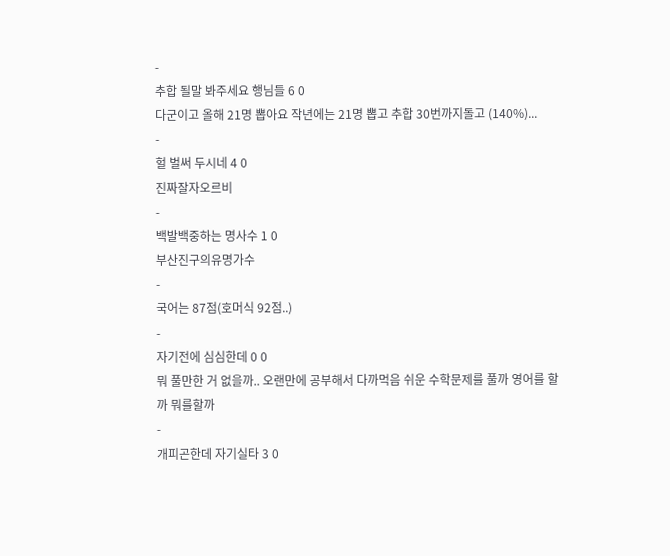-
추합 될말 봐주세요 행님들 6 0
다군이고 올해 21명 뽑아요 작년에는 21명 뽑고 추합 30번까지돌고 (140%)...
-
헐 벌써 두시네 4 0
진짜잘자오르비
-
백발백중하는 명사수 1 0
부산진구의유명가수
-
국어는 87점(호머식 92점..)
-
자기전에 심심한데 0 0
뭐 풀만한 거 없을까.. 오랜만에 공부해서 다까먹음 쉬운 수학문제를 풀까 영어를 할까 뭐를할까
-
개피곤한데 자기실타 3 0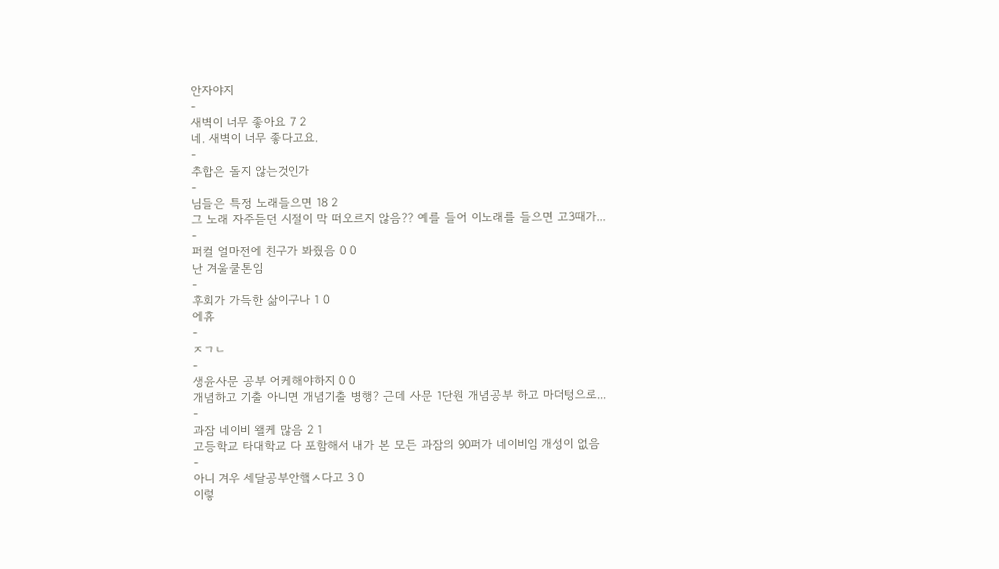안자야지
-
새벽이 너무 좋아요 7 2
네. 새벽이 너무 좋다고요.
-
추합은 돌지 않는것인가
-
님들은 특정 노래들으면 18 2
그 노래 자주듣던 시절이 막 떠오르지 않음?? 예를 들어 이노래를 들으면 고3때가...
-
퍼컬 얼마전에 친구가 봐줬음 0 0
난 겨울쿨톤임
-
후회가 가득한 삶이구나 1 0
에휴
-
ㅈㄱㄴ
-
생윤사문 공부 어케해야하지 0 0
개념하고 기출 아니면 개념기출 병행? 근데 사문 1단원 개념공부 하고 마더텅으로...
-
과잠 네이비 왤케 많음 2 1
고등학교 타대학교 다 포함해서 내가 본 모든 과잠의 90퍼가 네이비임 개성이 없음
-
아니 겨우 세달공부안햌ㅅ다고 3 0
이렇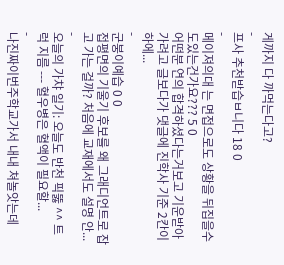게까지 다 까먹는다고?
-
프사 추천받습ㅂ니다 18 0
-
메이져의대 는 면접으로도 상황을 뒤집을수도있는건가요??? 5 0
어떤분 연의 합격하셨다는거보고 기운받아가려고 글보다가 댓글에 진학사 기준 2칸이하에...
-
군붕이예습 0 0
접평면의 기울기 후보를 왜 그래디언트로 잡고 가는 걸까? 처음에 교재에서도 설명 안...
-
오늘의 가챠 일기: 오늘도 반천 픽뚫 ^^ 트럭 지름 --- 혈우병은 혈액이 필요할...
-
나진짜이번주학교가서 내내 쳐놀앗는데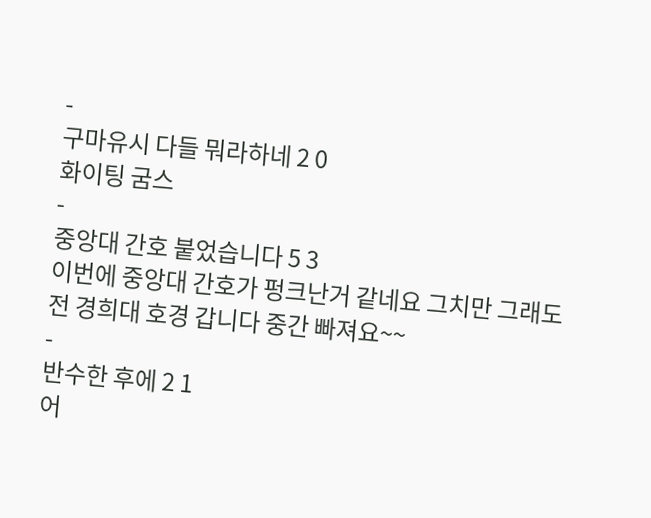-
구마유시 다들 뭐라하네 2 0
화이팅 굼스
-
중앙대 간호 붙었습니다 5 3
이번에 중앙대 간호가 펑크난거 같네요 그치만 그래도 전 경희대 호경 갑니다 중간 빠져요~~
-
반수한 후에 2 1
어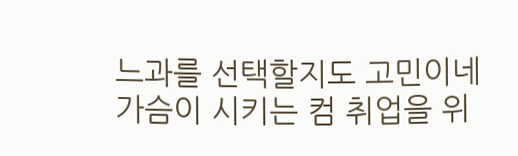느과를 선택할지도 고민이네 가슴이 시키는 컴 취업을 위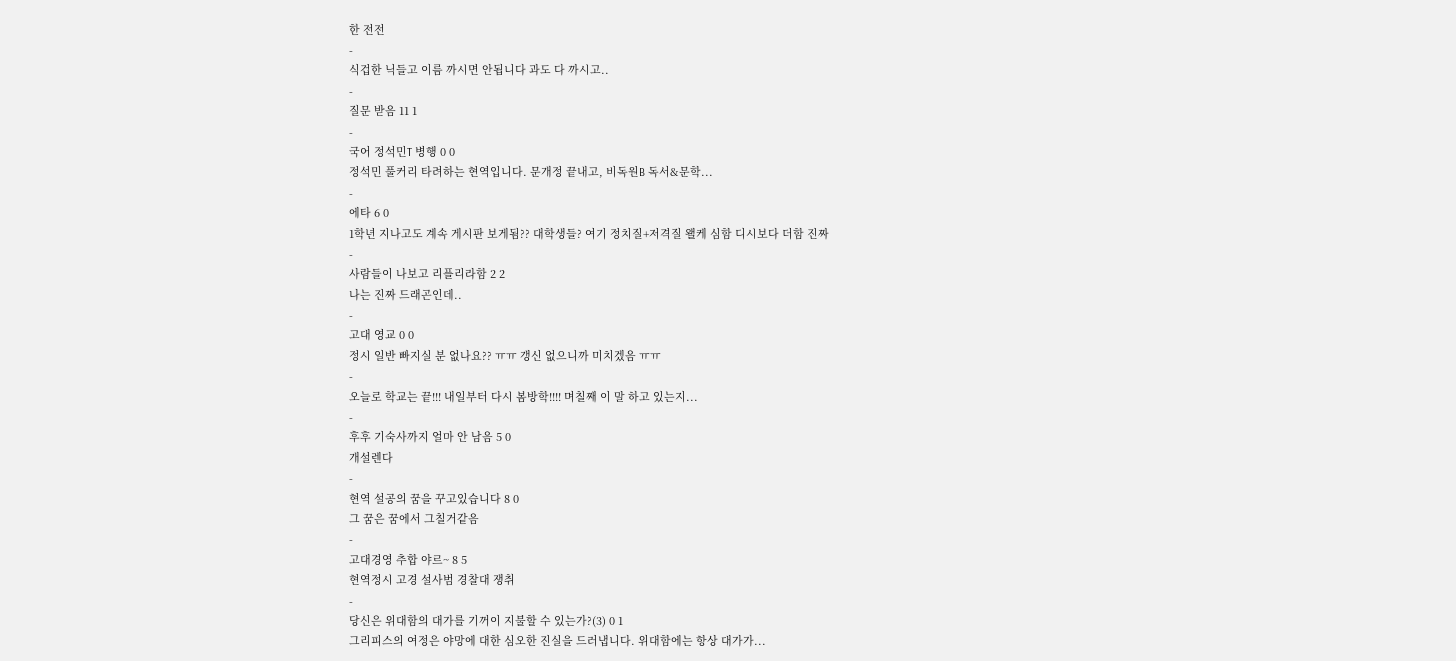한 전전
-
식겁한 닉들고 이름 까시면 안됩니다 과도 다 까시고..
-
질문 받음 11 1
-
국어 정석민T 병행 0 0
정석민 풀커리 타려하는 현역입니다. 문개정 끝내고, 비독원B 독서&문학...
-
에타 6 0
1학년 지나고도 계속 게시판 보게됨?? 대학생들? 여기 정치질+저격질 왤케 심함 디시보다 더함 진짜
-
사람들이 나보고 리플리라함 2 2
나는 진짜 드래곤인데..
-
고대 영교 0 0
정시 일반 빠지실 분 없나요?? ㅠㅠ 갱신 없으니까 미치겠음 ㅠㅠ
-
오늘로 학교는 끝!!! 내일부터 다시 봄방학!!!! 며칠째 이 말 하고 있는지...
-
후후 기숙사까지 얼마 안 남음 5 0
개설렌다
-
현역 설공의 꿈을 꾸고있습니다 8 0
그 꿈은 꿈에서 그칠거같음
-
고대경영 추합 야르~ 8 5
현역정시 고경 설사범 경찰대 쟁취
-
당신은 위대함의 대가를 기꺼이 지불할 수 있는가?(3) 0 1
그리피스의 여정은 야망에 대한 심오한 진실을 드러냅니다. 위대함에는 항상 대가가...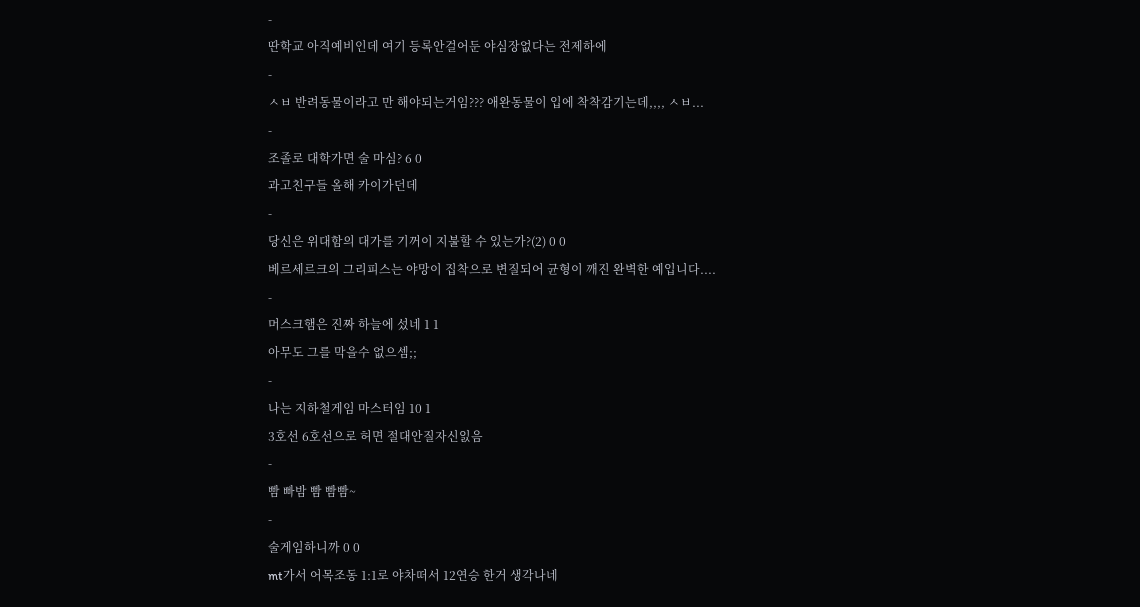-
딴학교 아직예비인데 여기 등록안걸어둔 야심장없다는 전제하에
-
ㅅㅂ 반려동물이라고 만 해야되는거임??? 애완동물이 입에 착착감기는데,,,, ㅅㅂ...
-
조졸로 대학가면 술 마심? 6 0
과고친구들 올해 카이가던데
-
당신은 위대함의 대가를 기꺼이 지불할 수 있는가?(2) 0 0
베르세르크의 그리피스는 야망이 집착으로 변질되어 균형이 깨진 완벽한 예입니다....
-
머스크햄은 진짜 하늘에 섰네 1 1
아무도 그를 막을수 없으셈;;
-
나는 지하철게임 마스터임 10 1
3호선 6호선으로 허면 절대안질자신잀음
-
빰 빠밤 빰 빰빰~
-
술게임하니까 0 0
mt가서 어목조동 1:1로 야차떠서 12연승 한거 생각나네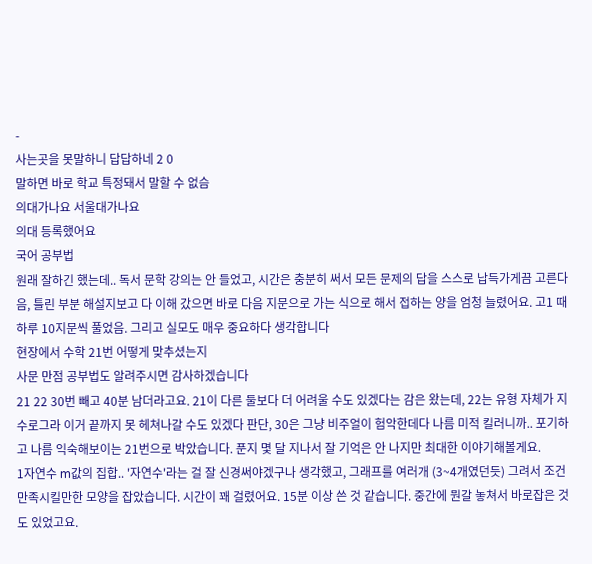-
사는곳을 못말하니 답답하네 2 0
말하면 바로 학교 특정돼서 말할 수 없슴
의대가나요 서울대가나요
의대 등록했어요
국어 공부법
원래 잘하긴 했는데.. 독서 문학 강의는 안 들었고, 시간은 충분히 써서 모든 문제의 답을 스스로 납득가게끔 고른다음, 틀린 부분 해설지보고 다 이해 갔으면 바로 다음 지문으로 가는 식으로 해서 접하는 양을 엄청 늘렸어요. 고1 때 하루 10지문씩 풀었음. 그리고 실모도 매우 중요하다 생각합니다
현장에서 수학 21번 어떻게 맞추셨는지
사문 만점 공부법도 알려주시면 감사하겠습니다
21 22 30번 빼고 40분 남더라고요. 21이 다른 둘보다 더 어려울 수도 있겠다는 감은 왔는데, 22는 유형 자체가 지수로그라 이거 끝까지 못 헤쳐나갈 수도 있겠다 판단, 30은 그냥 비주얼이 험악한데다 나름 미적 킬러니까.. 포기하고 나름 익숙해보이는 21번으로 박았습니다. 푼지 몇 달 지나서 잘 기억은 안 나지만 최대한 이야기해볼게요.
1자연수 m값의 집합.. '자연수'라는 걸 잘 신경써야겠구나 생각했고, 그래프를 여러개 (3~4개였던듯) 그려서 조건 만족시킬만한 모양을 잡았습니다. 시간이 꽤 걸렸어요. 15분 이상 쓴 것 같습니다. 중간에 뭔갈 놓쳐서 바로잡은 것도 있었고요.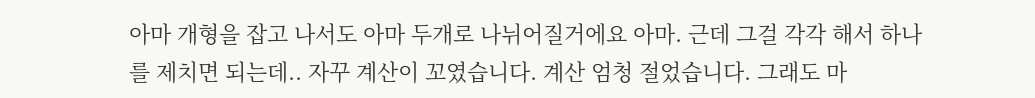아마 개형을 잡고 나서도 아마 두개로 나뉘어질거에요 아마. 근데 그걸 각각 해서 하나를 제치면 되는데.. 자꾸 계산이 꼬였습니다. 계산 엄청 절었습니다. 그래도 마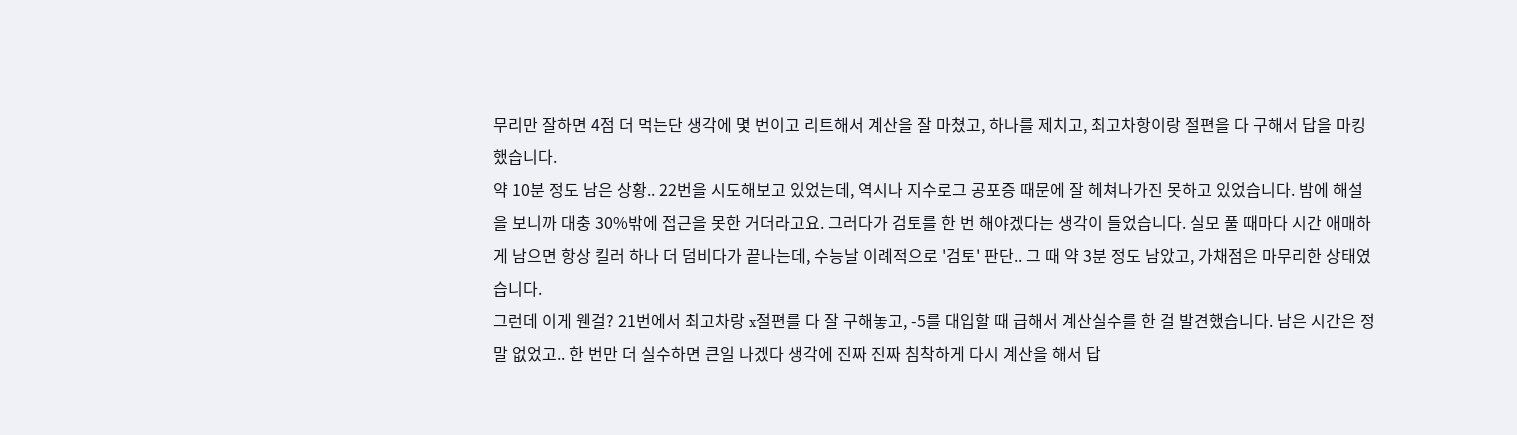무리만 잘하면 4점 더 먹는단 생각에 몇 번이고 리트해서 계산을 잘 마쳤고, 하나를 제치고, 최고차항이랑 절편을 다 구해서 답을 마킹했습니다.
약 10분 정도 남은 상황.. 22번을 시도해보고 있었는데, 역시나 지수로그 공포증 때문에 잘 헤쳐나가진 못하고 있었습니다. 밤에 해설을 보니까 대충 30%밖에 접근을 못한 거더라고요. 그러다가 검토를 한 번 해야겠다는 생각이 들었습니다. 실모 풀 때마다 시간 애매하게 남으면 항상 킬러 하나 더 덤비다가 끝나는데, 수능날 이례적으로 '검토' 판단.. 그 때 약 3분 정도 남았고, 가채점은 마무리한 상태였습니다.
그런데 이게 웬걸? 21번에서 최고차랑 x절편를 다 잘 구해놓고, -5를 대입할 때 급해서 계산실수를 한 걸 발견했습니다. 남은 시간은 정말 없었고.. 한 번만 더 실수하면 큰일 나겠다 생각에 진짜 진짜 침착하게 다시 계산을 해서 답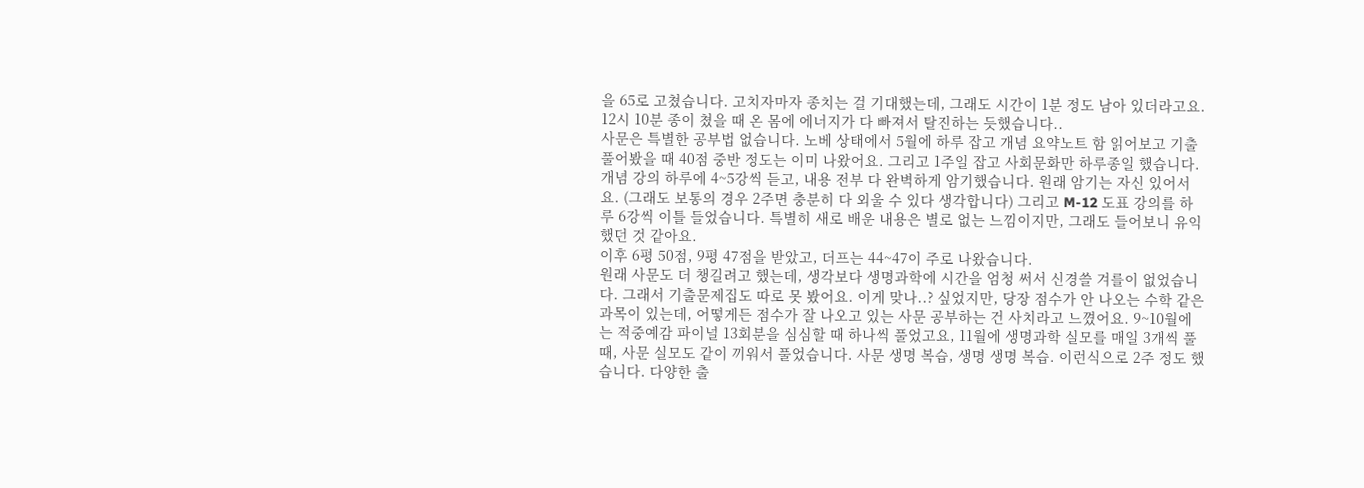을 65로 고쳤습니다. 고치자마자 종치는 걸 기대했는데, 그래도 시간이 1분 정도 남아 있더라고요. 12시 10분 종이 쳤을 때 온 몸에 에너지가 다 빠져서 탈진하는 듯했습니다..
사문은 특별한 공부법 없습니다. 노베 상태에서 5월에 하루 잡고 개념 요약노트 함 읽어보고 기출 풀어봤을 때 40점 중반 정도는 이미 나왔어요. 그리고 1주일 잡고 사회문화만 하루종일 했습니다. 개념 강의 하루에 4~5강씩 듣고, 내용 전부 다 완벽하게 암기했습니다. 원래 암기는 자신 있어서요. (그래도 보통의 경우 2주면 충분히 다 외울 수 있다 생각합니다) 그리고 M-12 도표 강의를 하루 6강씩 이틀 들었습니다. 특별히 새로 배운 내용은 별로 없는 느낌이지만, 그래도 들어보니 유익했던 것 같아요.
이후 6평 50점, 9평 47점을 받았고, 더프는 44~47이 주로 나왔습니다.
원래 사문도 더 챙길려고 했는데, 생각보다 생명과학에 시간을 엄청 써서 신경쓸 겨를이 없었습니다. 그래서 기출문제집도 따로 못 봤어요. 이게 맞나..? 싶었지만, 당장 점수가 안 나오는 수학 같은 과목이 있는데, 어떻게든 점수가 잘 나오고 있는 사문 공부하는 건 사치라고 느꼈어요. 9~10월에는 적중예감 파이널 13회분을 심심할 때 하나씩 풀었고요, 11월에 생명과학 실모를 매일 3개씩 풀 때, 사문 실모도 같이 끼워서 풀었습니다. 사문 생명 복습, 생명 생명 복습. 이런식으로 2주 정도 했습니다. 다양한 출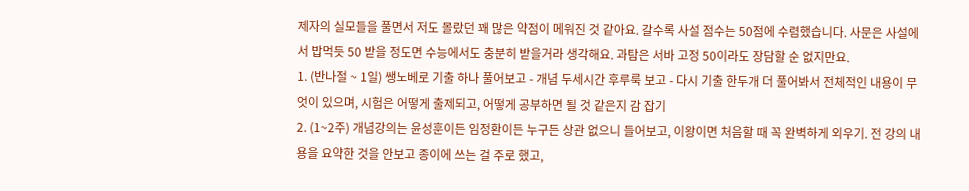제자의 실모들을 풀면서 저도 몰랐던 꽤 많은 약점이 메워진 것 같아요. 갈수록 사설 점수는 50점에 수렴했습니다. 사문은 사설에서 밥먹듯 50 받을 정도면 수능에서도 충분히 받을거라 생각해요. 과탐은 서바 고정 50이라도 장담할 순 없지만요.
1. (반나절 ~ 1일) 쌩노베로 기출 하나 풀어보고 - 개념 두세시간 후루룩 보고 - 다시 기출 한두개 더 풀어봐서 전체적인 내용이 무엇이 있으며, 시험은 어떻게 출제되고, 어떻게 공부하면 될 것 같은지 감 잡기
2. (1~2주) 개념강의는 윤성훈이든 임정환이든 누구든 상관 없으니 들어보고, 이왕이면 처음할 때 꼭 완벽하게 외우기. 전 강의 내용을 요약한 것을 안보고 종이에 쓰는 걸 주로 했고,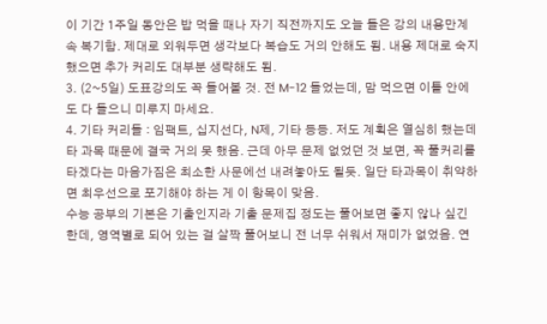이 기간 1주일 동안은 밥 먹을 때나 자기 직전까지도 오늘 들은 강의 내용만계속 복기함. 제대로 외워두면 생각보다 복습도 거의 안해도 됨. 내용 제대로 숙지했으면 추가 커리도 대부분 생략해도 됨.
3. (2~5일) 도표강의도 꼭 들어볼 것. 전 M-12 들었는데, 맘 먹으면 이틀 안에도 다 들으니 미루지 마세요.
4. 기타 커리들 : 임팩트, 십지선다, N제, 기타 등등. 저도 계획은 열심히 했는데 타 과목 때문에 결국 거의 못 했음. 근데 아무 문제 없었던 것 보면, 꼭 풀커리를 타겠다는 마음가짐은 최소한 사문에선 내려놓아도 될듯. 일단 타과목이 취약하면 최우선으로 포기해야 하는 게 이 항목이 맞음.
수능 공부의 기본은 기출인지라 기출 문제집 정도는 풀어보면 좋지 않나 싶긴한데, 영역별로 되어 있는 걸 살짝 풀어보니 전 너무 쉬워서 재미가 없었음. 연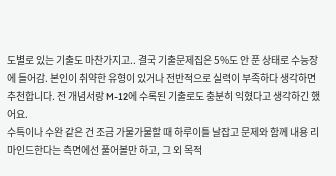도별로 있는 기출도 마찬가지고.. 결국 기출문제집은 5%도 안 푼 상태로 수능장에 들어감. 본인이 취약한 유형이 있거나 전반적으로 실력이 부족하다 생각하면 추천합니다. 전 개념서랑 M-12에 수록된 기출로도 충분히 익혔다고 생각하긴 했어요.
수특이나 수완 같은 건 조금 가물가물할 때 하루이틀 날잡고 문제와 함께 내용 리마인드한다는 측면에선 풀어볼만 하고, 그 외 목적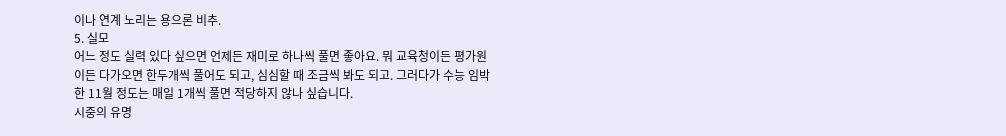이나 연계 노리는 용으론 비추.
5. 실모
어느 정도 실력 있다 싶으면 언제든 재미로 하나씩 풀면 좋아요. 뭐 교육청이든 평가원이든 다가오면 한두개씩 풀어도 되고, 심심할 때 조금씩 봐도 되고. 그러다가 수능 임박한 11월 정도는 매일 1개씩 풀면 적당하지 않나 싶습니다.
시중의 유명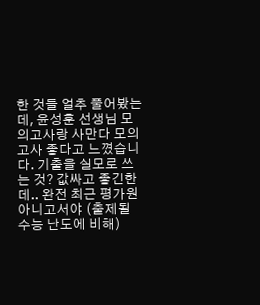한 것들 얼추 풀어봤는데, 윤성훈 선생님 모의고사랑 사만다 모의고사 좋다고 느꼈습니다. 기출을 실모로 쓰는 것? 값싸고 좋긴한데.. 완전 최근 평가원 아니고서야 (출제될 수능 난도에 비해)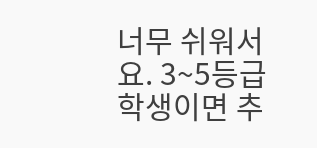너무 쉬워서요. 3~5등급 학생이면 추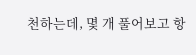천하는데, 몇 개 풀어보고 항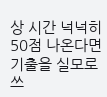상 시간 넉넉히 50점 나온다면 기출을 실모로 쓰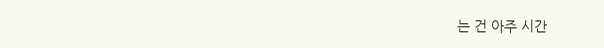는 건 아주 시간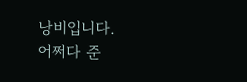낭비입니다.
어쩌다 준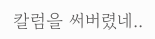칼럼을 써버렸네..